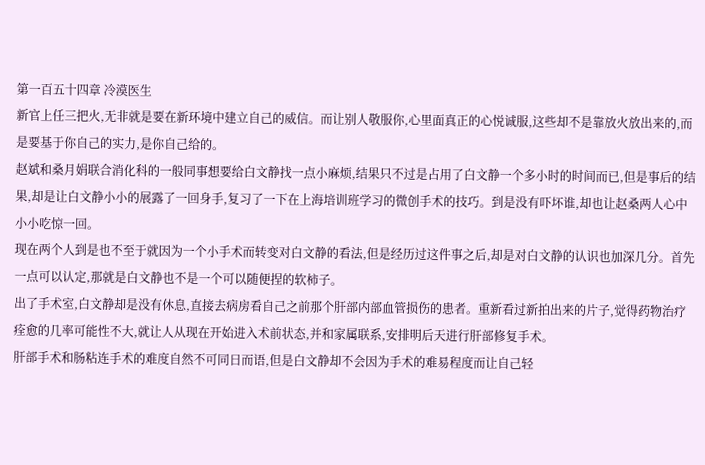第一百五十四章 冷漠医生
新官上任三把火,无非就是要在新环境中建立自己的威信。而让别人敬服你,心里面真正的心悦诚服,这些却不是靠放火放出来的,而是要基于你自己的实力,是你自己给的。
赵斌和桑月娟联合消化科的一般同事想要给白文静找一点小麻烦,结果只不过是占用了白文静一个多小时的时间而已,但是事后的结果,却是让白文静小小的展露了一回身手,复习了一下在上海培训班学习的微创手术的技巧。到是没有吓坏谁,却也让赵桑两人心中小小吃惊一回。
现在两个人到是也不至于就因为一个小手术而转变对白文静的看法,但是经历过这件事之后,却是对白文静的认识也加深几分。首先一点可以认定,那就是白文静也不是一个可以随便捏的软柿子。
出了手术室,白文静却是没有休息,直接去病房看自己之前那个肝部内部血管损伤的患者。重新看过新拍出来的片子,觉得药物治疗痊愈的几率可能性不大,就让人从现在开始进入术前状态,并和家属联系,安排明后天进行肝部修复手术。
肝部手术和肠粘连手术的难度自然不可同日而语,但是白文静却不会因为手术的难易程度而让自己轻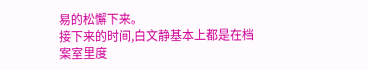易的松懈下来。
接下来的时间,白文静基本上都是在档案室里度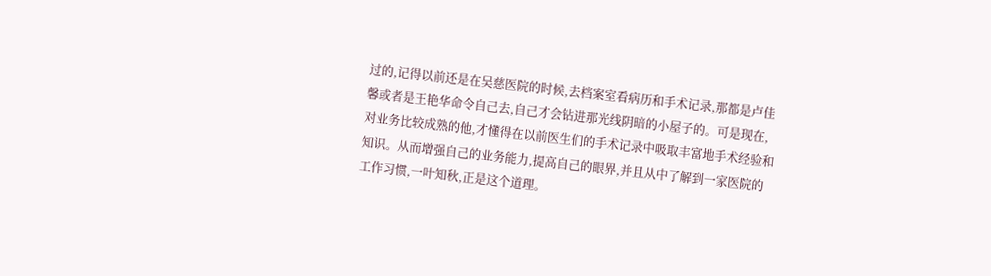过的,记得以前还是在吴慈医院的时候,去档案室看病历和手术记录,那都是卢佳馨或者是王艳华命令自己去,自己才会钻进那光线阴暗的小屋子的。可是现在,对业务比较成熟的他,才懂得在以前医生们的手术记录中吸取丰富地手术经验和知识。从而增强自己的业务能力,提高自己的眼界,并且从中了解到一家医院的工作习惯,一叶知秋,正是这个道理。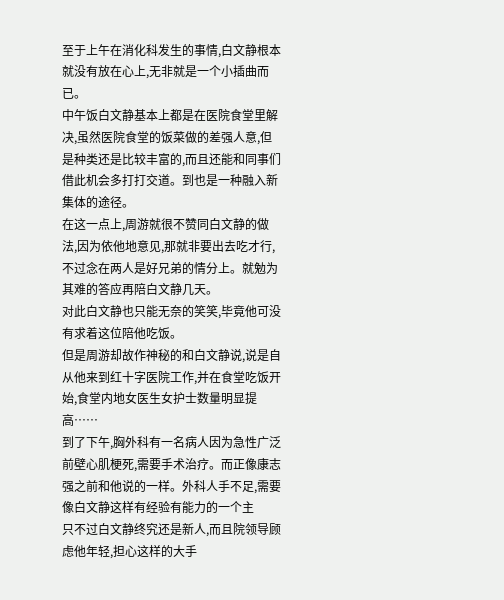至于上午在消化科发生的事情,白文静根本就没有放在心上,无非就是一个小插曲而已。
中午饭白文静基本上都是在医院食堂里解决,虽然医院食堂的饭菜做的差强人意,但是种类还是比较丰富的,而且还能和同事们借此机会多打打交道。到也是一种融入新集体的途径。
在这一点上,周游就很不赞同白文静的做法,因为依他地意见,那就非要出去吃才行,不过念在两人是好兄弟的情分上。就勉为其难的答应再陪白文静几天。
对此白文静也只能无奈的笑笑,毕竟他可没有求着这位陪他吃饭。
但是周游却故作神秘的和白文静说,说是自从他来到红十字医院工作,并在食堂吃饭开始,食堂内地女医生女护士数量明显提高……
到了下午,胸外科有一名病人因为急性广泛前壁心肌梗死,需要手术治疗。而正像康志强之前和他说的一样。外科人手不足,需要像白文静这样有经验有能力的一个主
只不过白文静终究还是新人,而且院领导顾虑他年轻,担心这样的大手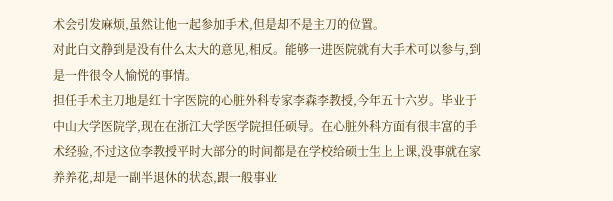术会引发麻烦,虽然让他一起参加手术,但是却不是主刀的位置。
对此白文静到是没有什么太大的意见,相反。能够一进医院就有大手术可以参与,到是一件很令人愉悦的事情。
担任手术主刀地是红十字医院的心脏外科专家李森李教授,今年五十六岁。毕业于中山大学医院学,现在在浙江大学医学院担任硕导。在心脏外科方面有很丰富的手术经验,不过这位李教授平时大部分的时间都是在学校给硕士生上上课,没事就在家养养花,却是一副半退休的状态,跟一般事业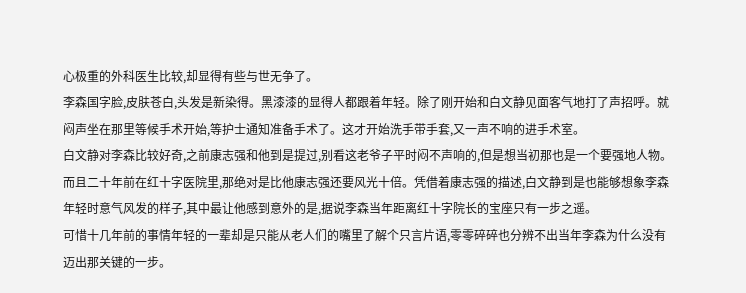心极重的外科医生比较,却显得有些与世无争了。
李森国字脸,皮肤苍白,头发是新染得。黑漆漆的显得人都跟着年轻。除了刚开始和白文静见面客气地打了声招呼。就闷声坐在那里等候手术开始,等护士通知准备手术了。这才开始洗手带手套,又一声不响的进手术室。
白文静对李森比较好奇,之前康志强和他到是提过,别看这老爷子平时闷不声响的,但是想当初那也是一个要强地人物。而且二十年前在红十字医院里,那绝对是比他康志强还要风光十倍。凭借着康志强的描述,白文静到是也能够想象李森年轻时意气风发的样子,其中最让他感到意外的是,据说李森当年距离红十字院长的宝座只有一步之遥。
可惜十几年前的事情年轻的一辈却是只能从老人们的嘴里了解个只言片语,零零碎碎也分辨不出当年李森为什么没有迈出那关键的一步。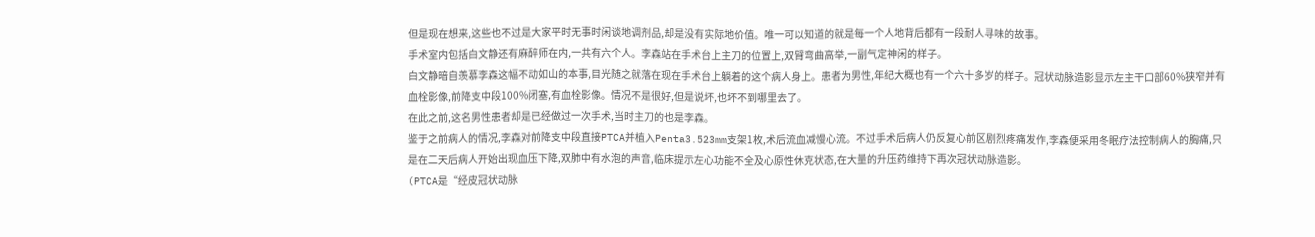但是现在想来,这些也不过是大家平时无事时闲谈地调剂品,却是没有实际地价值。唯一可以知道的就是每一个人地背后都有一段耐人寻味的故事。
手术室内包括白文静还有麻醉师在内,一共有六个人。李森站在手术台上主刀的位置上,双臂弯曲高举,一副气定神闲的样子。
白文静暗自羡慕李森这幅不动如山的本事,目光随之就落在现在手术台上躺着的这个病人身上。患者为男性,年纪大概也有一个六十多岁的样子。冠状动脉造影显示左主干口部60%狭窄并有血栓影像,前降支中段100%闭塞,有血栓影像。情况不是很好,但是说坏,也坏不到哪里去了。
在此之前,这名男性患者却是已经做过一次手术,当时主刀的也是李森。
鉴于之前病人的情况,李森对前降支中段直接PTCA并植入Penta3.523mm支架1枚,术后流血减慢心流。不过手术后病人仍反复心前区剧烈疼痛发作,李森便采用冬眠疗法控制病人的胸痛,只是在二天后病人开始出现血压下降,双肺中有水泡的声音,临床提示左心功能不全及心原性休克状态,在大量的升压药维持下再次冠状动脉造影。
(PTCA是“经皮冠状动脉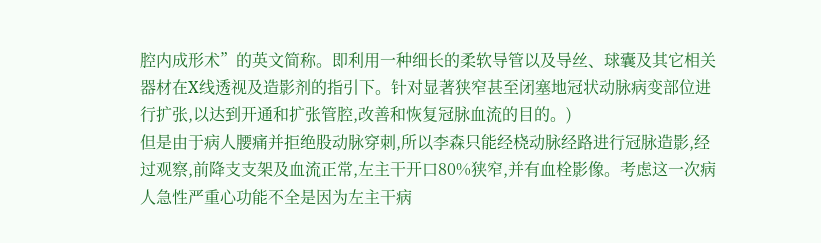腔内成形术”的英文简称。即利用一种细长的柔软导管以及导丝、球囊及其它相关器材在X线透视及造影剂的指引下。针对显著狭窄甚至闭塞地冠状动脉病变部位进行扩张,以达到开通和扩张管腔,改善和恢复冠脉血流的目的。)
但是由于病人腰痛并拒绝股动脉穿刺,所以李森只能经桡动脉经路进行冠脉造影,经过观察,前降支支架及血流正常,左主干开口80%狭窄,并有血栓影像。考虑这一次病人急性严重心功能不全是因为左主干病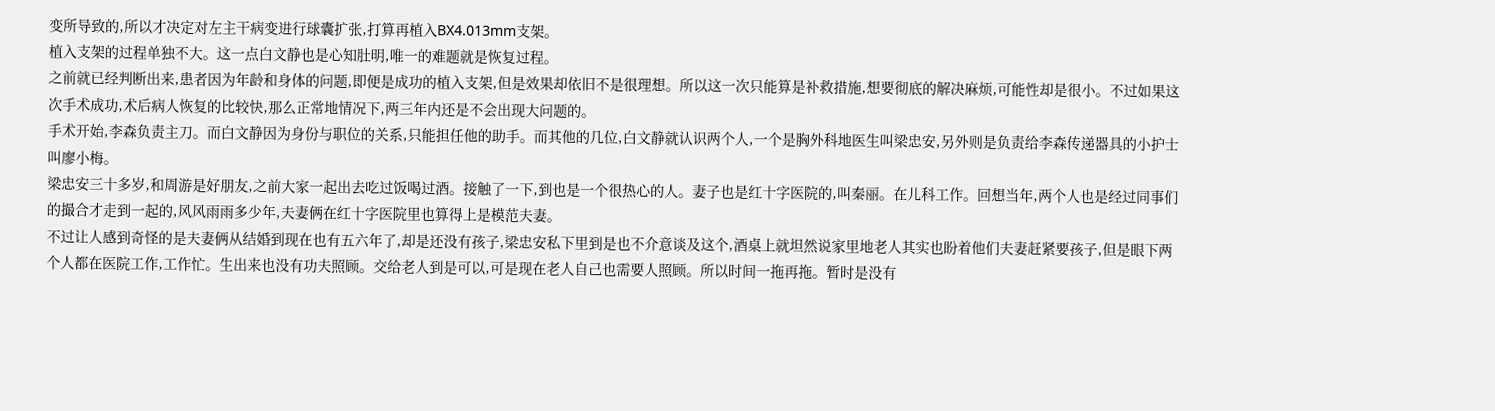变所导致的,所以才决定对左主干病变进行球囊扩张,打算再植入BX4.013mm支架。
植入支架的过程单独不大。这一点白文静也是心知肚明,唯一的难题就是恢复过程。
之前就已经判断出来,患者因为年龄和身体的问题,即便是成功的植入支架,但是效果却依旧不是很理想。所以这一次只能算是补救措施,想要彻底的解决麻烦,可能性却是很小。不过如果这次手术成功,术后病人恢复的比较快,那么正常地情况下,两三年内还是不会出现大问题的。
手术开始,李森负责主刀。而白文静因为身份与职位的关系,只能担任他的助手。而其他的几位,白文静就认识两个人,一个是胸外科地医生叫梁忠安,另外则是负责给李森传递器具的小护士叫廖小梅。
梁忠安三十多岁,和周游是好朋友,之前大家一起出去吃过饭喝过酒。接触了一下,到也是一个很热心的人。妻子也是红十字医院的,叫秦丽。在儿科工作。回想当年,两个人也是经过同事们的撮合才走到一起的,风风雨雨多少年,夫妻俩在红十字医院里也算得上是模范夫妻。
不过让人感到奇怪的是夫妻俩从结婚到现在也有五六年了,却是还没有孩子,梁忠安私下里到是也不介意谈及这个,酒桌上就坦然说家里地老人其实也盼着他们夫妻赶紧要孩子,但是眼下两个人都在医院工作,工作忙。生出来也没有功夫照顾。交给老人到是可以,可是现在老人自己也需要人照顾。所以时间一拖再拖。暂时是没有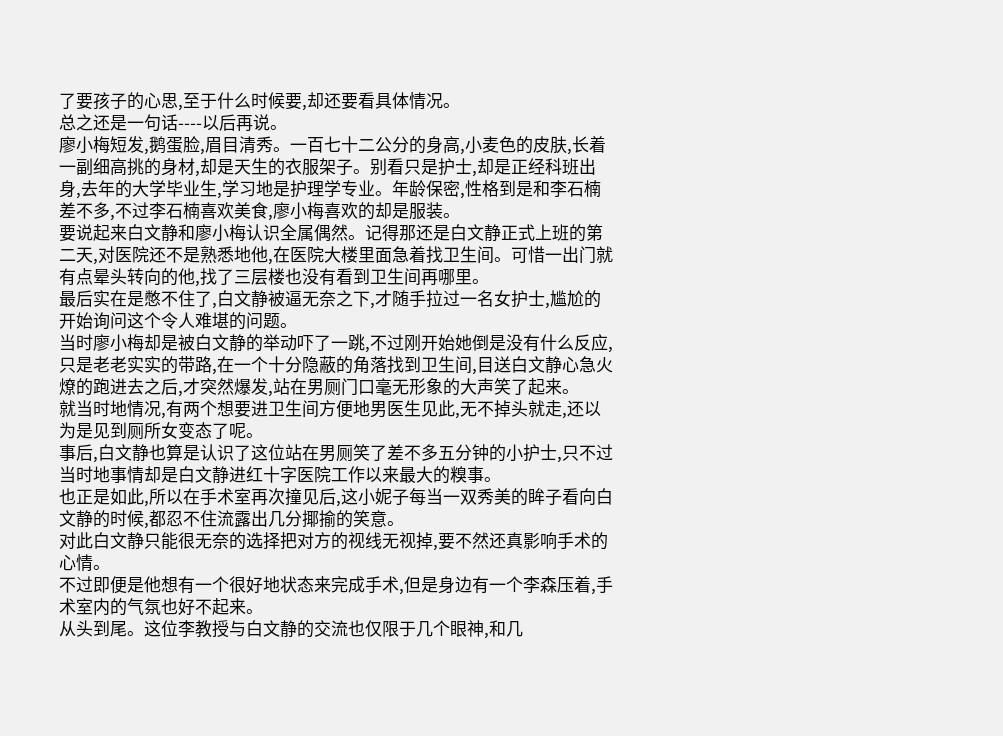了要孩子的心思,至于什么时候要,却还要看具体情况。
总之还是一句话----以后再说。
廖小梅短发,鹅蛋脸,眉目清秀。一百七十二公分的身高,小麦色的皮肤,长着一副细高挑的身材,却是天生的衣服架子。别看只是护士,却是正经科班出身,去年的大学毕业生,学习地是护理学专业。年龄保密,性格到是和李石楠差不多,不过李石楠喜欢美食,廖小梅喜欢的却是服装。
要说起来白文静和廖小梅认识全属偶然。记得那还是白文静正式上班的第二天,对医院还不是熟悉地他,在医院大楼里面急着找卫生间。可惜一出门就有点晕头转向的他,找了三层楼也没有看到卫生间再哪里。
最后实在是憋不住了,白文静被逼无奈之下,才随手拉过一名女护士,尴尬的开始询问这个令人难堪的问题。
当时廖小梅却是被白文静的举动吓了一跳,不过刚开始她倒是没有什么反应,只是老老实实的带路,在一个十分隐蔽的角落找到卫生间,目送白文静心急火燎的跑进去之后,才突然爆发,站在男厕门口毫无形象的大声笑了起来。
就当时地情况,有两个想要进卫生间方便地男医生见此,无不掉头就走,还以为是见到厕所女变态了呢。
事后,白文静也算是认识了这位站在男厕笑了差不多五分钟的小护士,只不过当时地事情却是白文静进红十字医院工作以来最大的糗事。
也正是如此,所以在手术室再次撞见后,这小妮子每当一双秀美的眸子看向白文静的时候,都忍不住流露出几分揶揄的笑意。
对此白文静只能很无奈的选择把对方的视线无视掉,要不然还真影响手术的心情。
不过即便是他想有一个很好地状态来完成手术,但是身边有一个李森压着,手术室内的气氛也好不起来。
从头到尾。这位李教授与白文静的交流也仅限于几个眼神,和几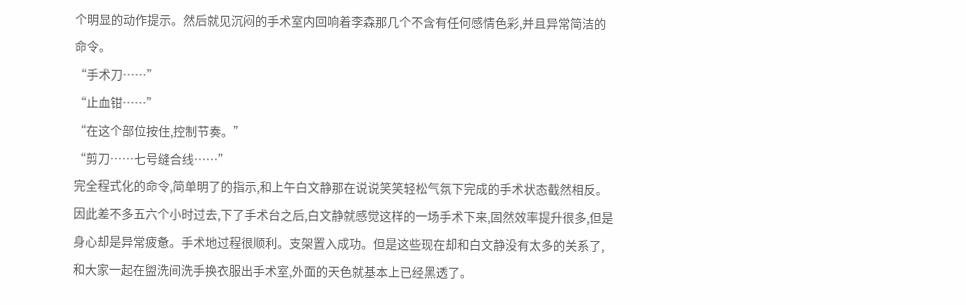个明显的动作提示。然后就见沉闷的手术室内回响着李森那几个不含有任何感情色彩,并且异常简洁的命令。
“手术刀……”
“止血钳……”
“在这个部位按住,控制节奏。”
“剪刀……七号缝合线……”
完全程式化的命令,简单明了的指示,和上午白文静那在说说笑笑轻松气氛下完成的手术状态截然相反。
因此差不多五六个小时过去,下了手术台之后,白文静就感觉这样的一场手术下来,固然效率提升很多,但是身心却是异常疲惫。手术地过程很顺利。支架置入成功。但是这些现在却和白文静没有太多的关系了,和大家一起在盥洗间洗手换衣服出手术室,外面的天色就基本上已经黑透了。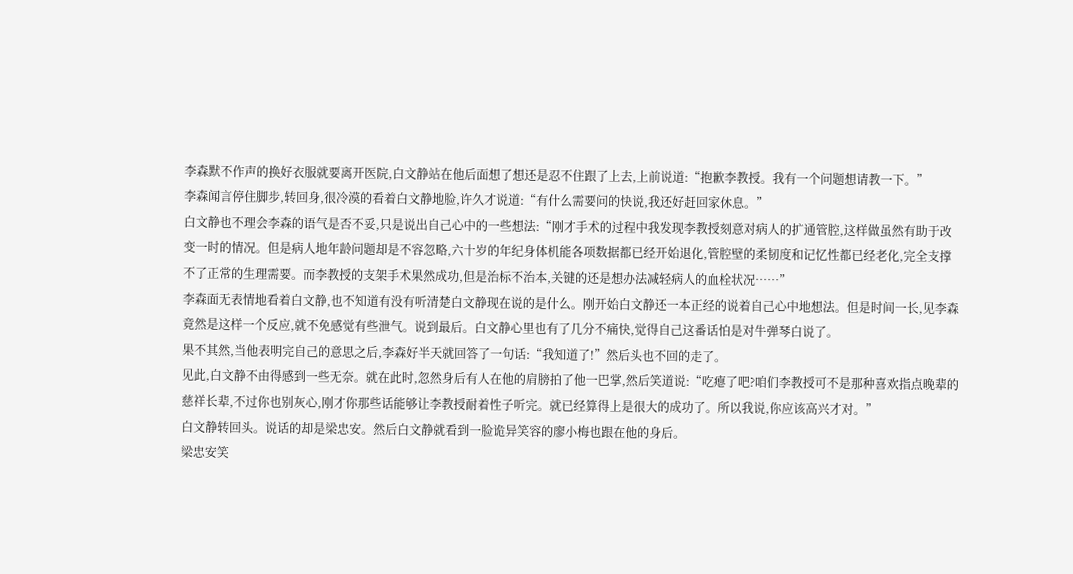李森默不作声的换好衣服就要离开医院,白文静站在他后面想了想还是忍不住跟了上去,上前说道:“抱歉李教授。我有一个问题想请教一下。”
李森闻言停住脚步,转回身,很冷漠的看着白文静地脸,许久才说道:“有什么需要问的快说,我还好赶回家休息。”
白文静也不理会李森的语气是否不妥,只是说出自己心中的一些想法:“刚才手术的过程中我发现李教授刻意对病人的扩通管腔,这样做虽然有助于改变一时的情况。但是病人地年龄问题却是不容忽略,六十岁的年纪身体机能各项数据都已经开始退化,管腔壁的柔韧度和记忆性都已经老化,完全支撑不了正常的生理需要。而李教授的支架手术果然成功,但是治标不治本,关键的还是想办法减轻病人的血栓状况……”
李森面无表情地看着白文静,也不知道有没有听清楚白文静现在说的是什么。刚开始白文静还一本正经的说着自己心中地想法。但是时间一长,见李森竟然是这样一个反应,就不免感觉有些泄气。说到最后。白文静心里也有了几分不痛快,觉得自己这番话怕是对牛弹琴白说了。
果不其然,当他表明完自己的意思之后,李森好半天就回答了一句话:“我知道了!”然后头也不回的走了。
见此,白文静不由得感到一些无奈。就在此时,忽然身后有人在他的肩膀拍了他一巴掌,然后笑道说:“吃瘪了吧?咱们李教授可不是那种喜欢指点晚辈的慈祥长辈,不过你也别灰心,刚才你那些话能够让李教授耐着性子听完。就已经算得上是很大的成功了。所以我说,你应该高兴才对。”
白文静转回头。说话的却是梁忠安。然后白文静就看到一脸诡异笑容的廖小梅也跟在他的身后。
梁忠安笑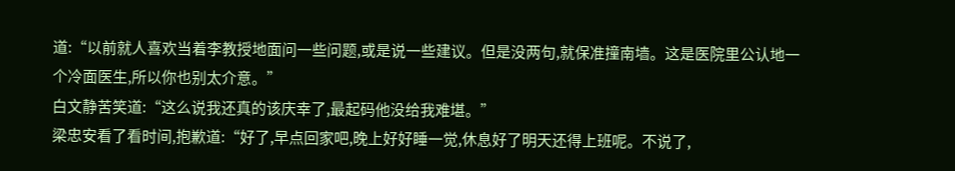道:“以前就人喜欢当着李教授地面问一些问题,或是说一些建议。但是没两句,就保准撞南墙。这是医院里公认地一个冷面医生,所以你也别太介意。”
白文静苦笑道:“这么说我还真的该庆幸了,最起码他没给我难堪。”
梁忠安看了看时间,抱歉道:“好了,早点回家吧,晚上好好睡一觉,休息好了明天还得上班呢。不说了,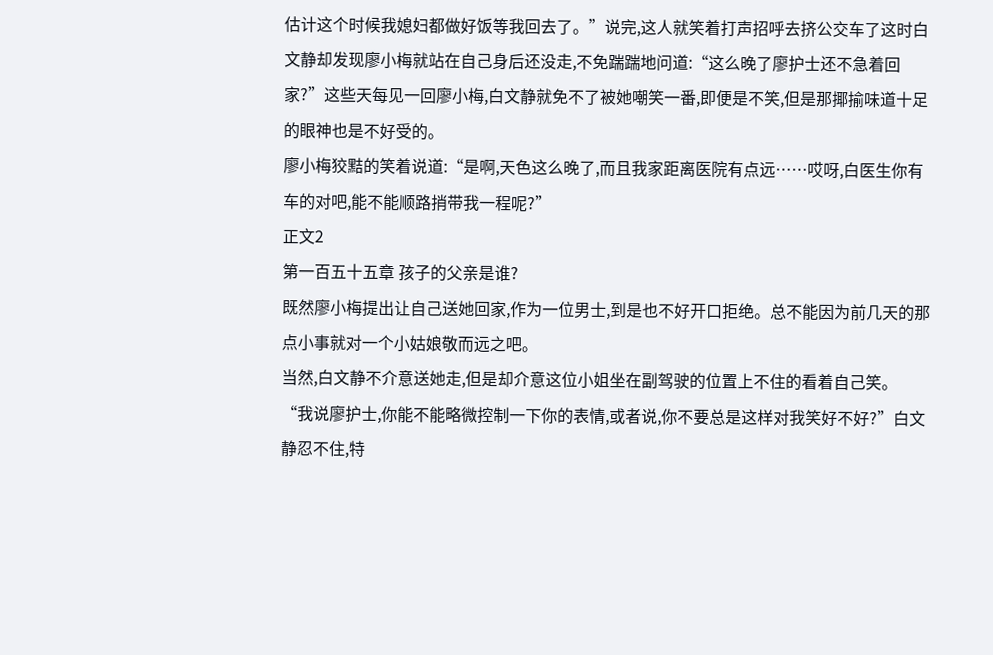估计这个时候我媳妇都做好饭等我回去了。”说完,这人就笑着打声招呼去挤公交车了这时白文静却发现廖小梅就站在自己身后还没走,不免踹踹地问道:“这么晚了廖护士还不急着回家?”这些天每见一回廖小梅,白文静就免不了被她嘲笑一番,即便是不笑,但是那揶揄味道十足的眼神也是不好受的。
廖小梅狡黠的笑着说道:“是啊,天色这么晚了,而且我家距离医院有点远……哎呀,白医生你有车的对吧,能不能顺路捎带我一程呢?”
正文2
第一百五十五章 孩子的父亲是谁?
既然廖小梅提出让自己送她回家,作为一位男士,到是也不好开口拒绝。总不能因为前几天的那点小事就对一个小姑娘敬而远之吧。
当然,白文静不介意送她走,但是却介意这位小姐坐在副驾驶的位置上不住的看着自己笑。
“我说廖护士,你能不能略微控制一下你的表情,或者说,你不要总是这样对我笑好不好?”白文静忍不住,特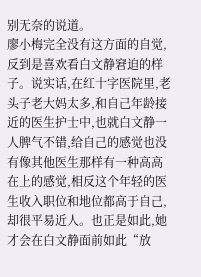别无奈的说道。
廖小梅完全没有这方面的自觉,反到是喜欢看白文静窘迫的样子。说实话,在红十字医院里,老头子老大妈太多,和自己年龄接近的医生护士中,也就白文静一人脾气不错,给自己的感觉也没有像其他医生那样有一种高高在上的感觉,相反这个年轻的医生收入职位和地位都高于自己,却很平易近人。也正是如此,她才会在白文静面前如此“放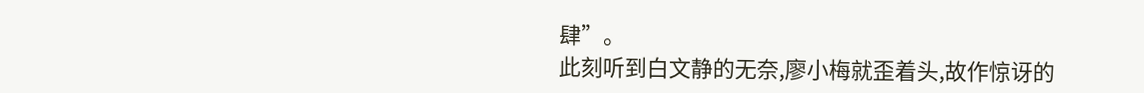肆”。
此刻听到白文静的无奈,廖小梅就歪着头,故作惊讶的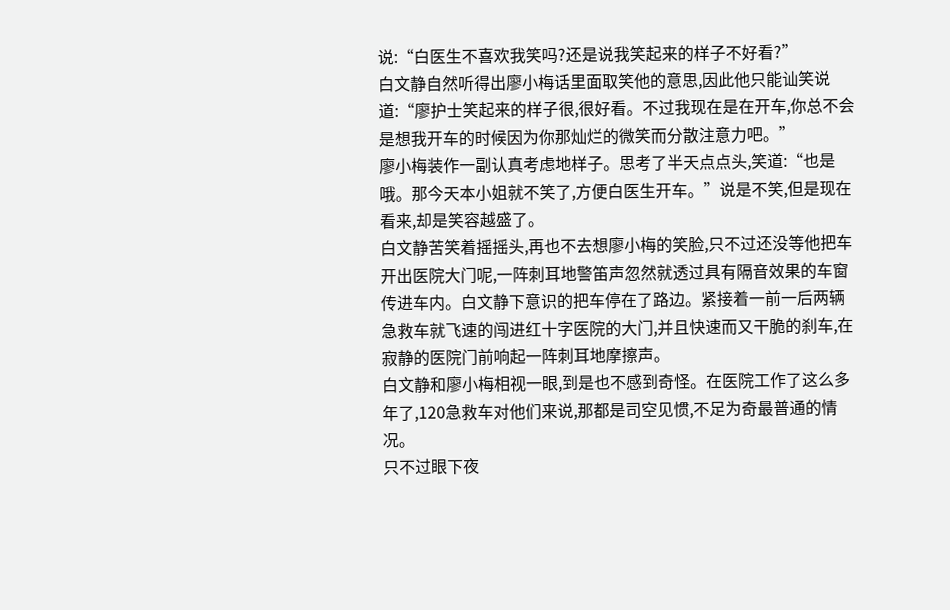说:“白医生不喜欢我笑吗?还是说我笑起来的样子不好看?”
白文静自然听得出廖小梅话里面取笑他的意思,因此他只能讪笑说道:“廖护士笑起来的样子很,很好看。不过我现在是在开车,你总不会是想我开车的时候因为你那灿烂的微笑而分散注意力吧。”
廖小梅装作一副认真考虑地样子。思考了半天点点头,笑道:“也是哦。那今天本小姐就不笑了,方便白医生开车。”说是不笑,但是现在看来,却是笑容越盛了。
白文静苦笑着摇摇头,再也不去想廖小梅的笑脸,只不过还没等他把车开出医院大门呢,一阵刺耳地警笛声忽然就透过具有隔音效果的车窗传进车内。白文静下意识的把车停在了路边。紧接着一前一后两辆急救车就飞速的闯进红十字医院的大门,并且快速而又干脆的刹车,在寂静的医院门前响起一阵刺耳地摩擦声。
白文静和廖小梅相视一眼,到是也不感到奇怪。在医院工作了这么多年了,120急救车对他们来说,那都是司空见惯,不足为奇最普通的情况。
只不过眼下夜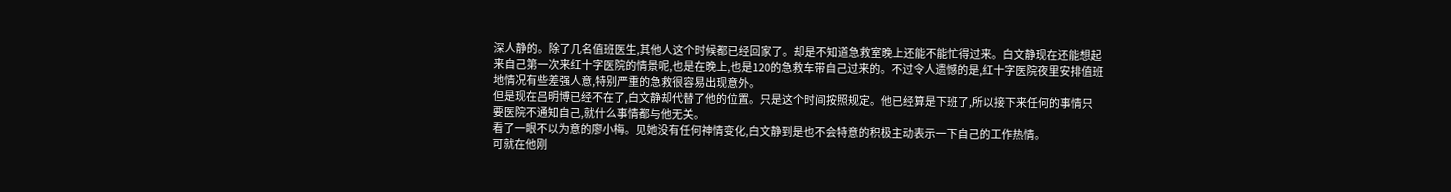深人静的。除了几名值班医生,其他人这个时候都已经回家了。却是不知道急救室晚上还能不能忙得过来。白文静现在还能想起来自己第一次来红十字医院的情景呢,也是在晚上,也是120的急救车带自己过来的。不过令人遗憾的是,红十字医院夜里安排值班地情况有些差强人意,特别严重的急救很容易出现意外。
但是现在吕明博已经不在了,白文静却代替了他的位置。只是这个时间按照规定。他已经算是下班了,所以接下来任何的事情只要医院不通知自己,就什么事情都与他无关。
看了一眼不以为意的廖小梅。见她没有任何神情变化,白文静到是也不会特意的积极主动表示一下自己的工作热情。
可就在他刚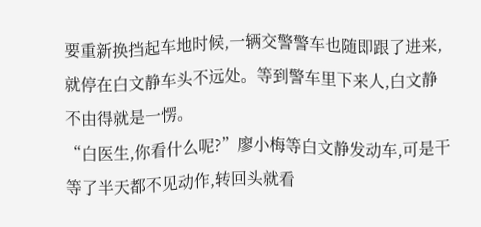要重新换挡起车地时候,一辆交警警车也随即跟了进来,就停在白文静车头不远处。等到警车里下来人,白文静不由得就是一愣。
“白医生,你看什么呢?”廖小梅等白文静发动车,可是干等了半天都不见动作,转回头就看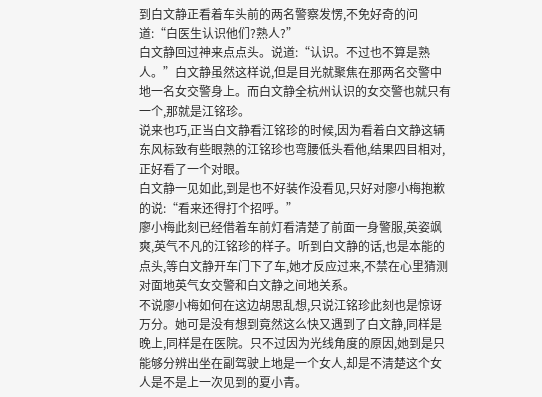到白文静正看着车头前的两名警察发愣,不免好奇的问道:“白医生认识他们?熟人?”
白文静回过神来点点头。说道:“认识。不过也不算是熟人。”白文静虽然这样说,但是目光就聚焦在那两名交警中地一名女交警身上。而白文静全杭州认识的女交警也就只有一个,那就是江铭珍。
说来也巧,正当白文静看江铭珍的时候,因为看着白文静这辆东风标致有些眼熟的江铭珍也弯腰低头看他,结果四目相对,正好看了一个对眼。
白文静一见如此,到是也不好装作没看见,只好对廖小梅抱歉的说:“看来还得打个招呼。”
廖小梅此刻已经借着车前灯看清楚了前面一身警服,英姿飒爽,英气不凡的江铭珍的样子。听到白文静的话,也是本能的点头,等白文静开车门下了车,她才反应过来,不禁在心里猜测对面地英气女交警和白文静之间地关系。
不说廖小梅如何在这边胡思乱想,只说江铭珍此刻也是惊讶万分。她可是没有想到竟然这么快又遇到了白文静,同样是晚上,同样是在医院。只不过因为光线角度的原因,她到是只能够分辨出坐在副驾驶上地是一个女人,却是不清楚这个女人是不是上一次见到的夏小青。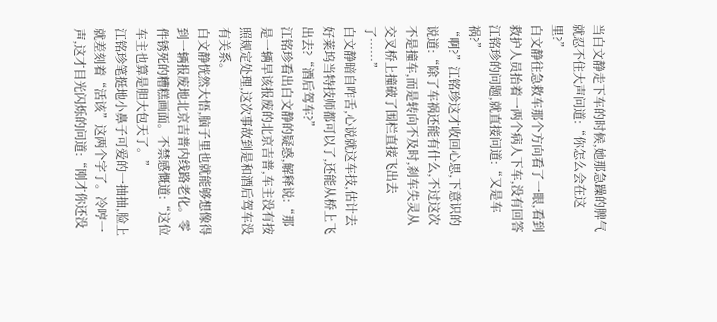当白文静走下车的时候,她那急躁的脾气就忍不住大声问道:“你怎么会在这里?”
白文静往急救车那个方向看了一眼,看到救护人员抬着一两个病人下车,没有回答江铭珍的问题,就直接问道:“又是车祸?”
“啊?”江铭珍这才收回心思,下意识的说道:“除了车祸还能有什么,不过这次不是撞车,而是转向不及时,刹车失灵从交叉桥上撞破了围栏直接飞出去了……”
白文静暗自咋舌,心说就这车技,估计去好莱坞当特技师都可以了,还能从桥上飞出去?“酒后驾车?”
江铭珍看出白文静的疑惑,解释说:“那是一辆早该报废的北京吉普,车主没有按照规定处理,这次事故到是和酒后驾车没有关系。
白文静恍然大悟,脑子里也就能够想像得到一辆报废地北京吉普内线路老化。零件锈死的糟糕画面。不禁感慨道:“这位车主也算是胆大包天了。”
江铭珍笔挺地小鼻子可爱的一抽抽,脸上就差刻着“活该”这两个字了。冷哼一声,这才目光闪烁的问道:“刚才你还没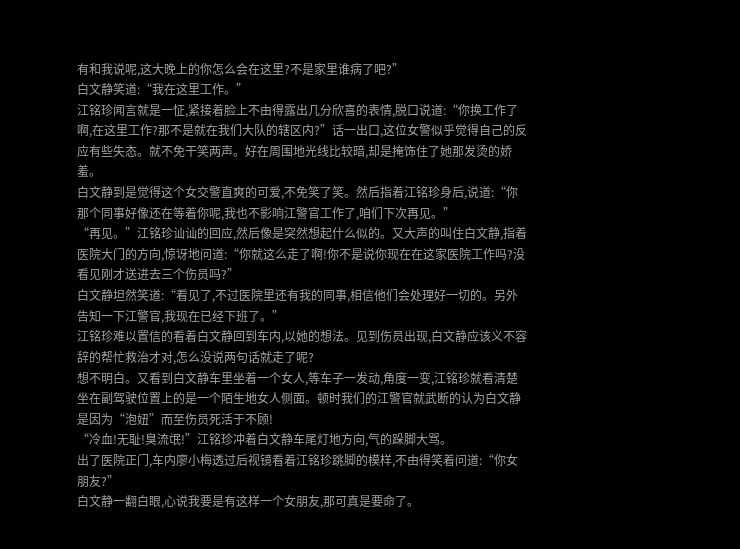有和我说呢,这大晚上的你怎么会在这里?不是家里谁病了吧?”
白文静笑道:“我在这里工作。”
江铭珍闻言就是一怔,紧接着脸上不由得露出几分欣喜的表情,脱口说道:“你换工作了啊,在这里工作?那不是就在我们大队的辖区内?”话一出口,这位女警似乎觉得自己的反应有些失态。就不免干笑两声。好在周围地光线比较暗,却是掩饰住了她那发烫的娇羞。
白文静到是觉得这个女交警直爽的可爱,不免笑了笑。然后指着江铭珍身后,说道:“你那个同事好像还在等着你呢,我也不影响江警官工作了,咱们下次再见。”
“再见。”江铭珍讪讪的回应,然后像是突然想起什么似的。又大声的叫住白文静,指着医院大门的方向,惊讶地问道:“你就这么走了啊!你不是说你现在在这家医院工作吗?没看见刚才送进去三个伤员吗?”
白文静坦然笑道:“看见了,不过医院里还有我的同事,相信他们会处理好一切的。另外告知一下江警官,我现在已经下班了。”
江铭珍难以置信的看着白文静回到车内,以她的想法。见到伤员出现,白文静应该义不容辞的帮忙救治才对,怎么没说两句话就走了呢?
想不明白。又看到白文静车里坐着一个女人,等车子一发动,角度一变,江铭珍就看清楚坐在副驾驶位置上的是一个陌生地女人侧面。顿时我们的江警官就武断的认为白文静是因为“泡妞”而至伤员死活于不顾!
“冷血!无耻!臭流氓!”江铭珍冲着白文静车尾灯地方向,气的跺脚大骂。
出了医院正门,车内廖小梅透过后视镜看着江铭珍跳脚的模样,不由得笑着问道:“你女朋友?”
白文静一翻白眼,心说我要是有这样一个女朋友,那可真是要命了。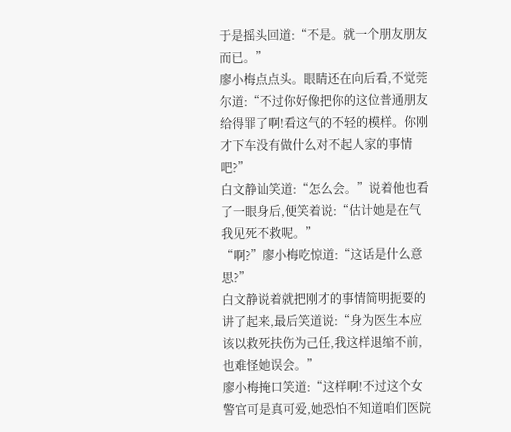于是摇头回道:“不是。就一个朋友朋友而已。”
廖小梅点点头。眼睛还在向后看,不觉莞尔道:“不过你好像把你的这位普通朋友给得罪了啊!看这气的不轻的模样。你刚才下车没有做什么对不起人家的事情吧?”
白文静讪笑道:“怎么会。”说着他也看了一眼身后,便笑着说:“估计她是在气我见死不救呢。”
“啊?”廖小梅吃惊道:“这话是什么意思?”
白文静说着就把刚才的事情简明扼要的讲了起来,最后笑道说:“身为医生本应该以救死扶伤为己任,我这样退缩不前,也难怪她误会。”
廖小梅掩口笑道:“这样啊!不过这个女警官可是真可爱,她恐怕不知道咱们医院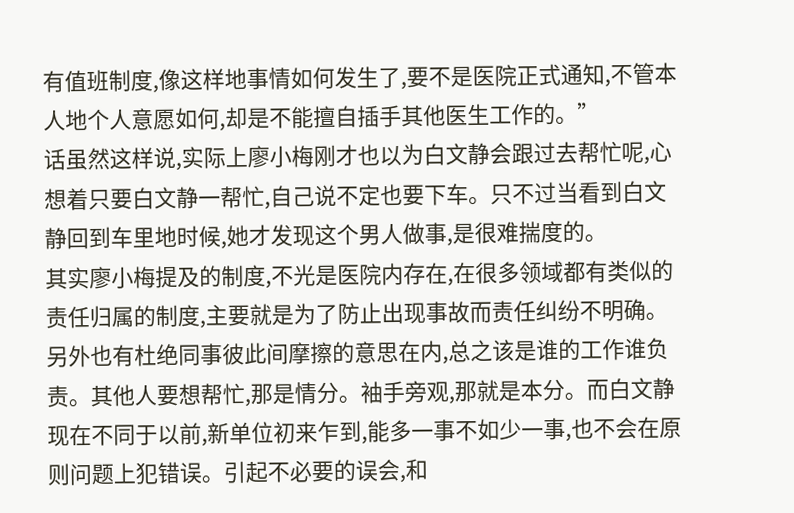有值班制度,像这样地事情如何发生了,要不是医院正式通知,不管本人地个人意愿如何,却是不能擅自插手其他医生工作的。”
话虽然这样说,实际上廖小梅刚才也以为白文静会跟过去帮忙呢,心想着只要白文静一帮忙,自己说不定也要下车。只不过当看到白文静回到车里地时候,她才发现这个男人做事,是很难揣度的。
其实廖小梅提及的制度,不光是医院内存在,在很多领域都有类似的责任归属的制度,主要就是为了防止出现事故而责任纠纷不明确。另外也有杜绝同事彼此间摩擦的意思在内,总之该是谁的工作谁负责。其他人要想帮忙,那是情分。袖手旁观,那就是本分。而白文静现在不同于以前,新单位初来乍到,能多一事不如少一事,也不会在原则问题上犯错误。引起不必要的误会,和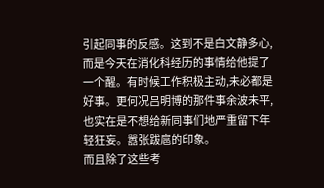引起同事的反感。这到不是白文静多心,而是今天在消化科经历的事情给他提了一个醒。有时候工作积极主动,未必都是好事。更何况吕明博的那件事余波未平,也实在是不想给新同事们地严重留下年轻狂妄。嚣张跋扈的印象。
而且除了这些考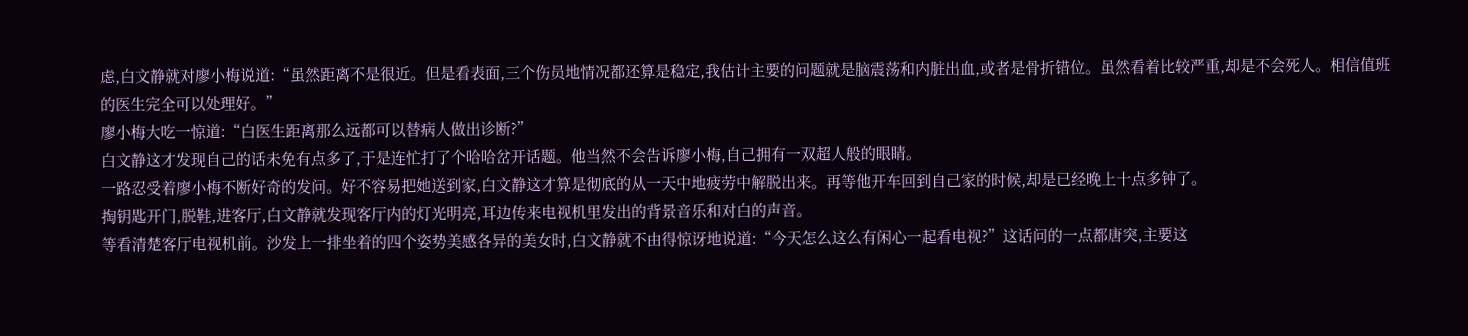虑,白文静就对廖小梅说道:“虽然距离不是很近。但是看表面,三个伤员地情况都还算是稳定,我估计主要的问题就是脑震荡和内脏出血,或者是骨折错位。虽然看着比较严重,却是不会死人。相信值班的医生完全可以处理好。”
廖小梅大吃一惊道:“白医生距离那么远都可以替病人做出诊断?”
白文静这才发现自己的话未免有点多了,于是连忙打了个哈哈岔开话题。他当然不会告诉廖小梅,自己拥有一双超人般的眼睛。
一路忍受着廖小梅不断好奇的发问。好不容易把她送到家,白文静这才算是彻底的从一天中地疲劳中解脱出来。再等他开车回到自己家的时候,却是已经晚上十点多钟了。
掏钥匙开门,脱鞋,进客厅,白文静就发现客厅内的灯光明亮,耳边传来电视机里发出的背景音乐和对白的声音。
等看清楚客厅电视机前。沙发上一排坐着的四个姿势美感各异的美女时,白文静就不由得惊讶地说道:“今天怎么这么有闲心一起看电视?”这话问的一点都唐突,主要这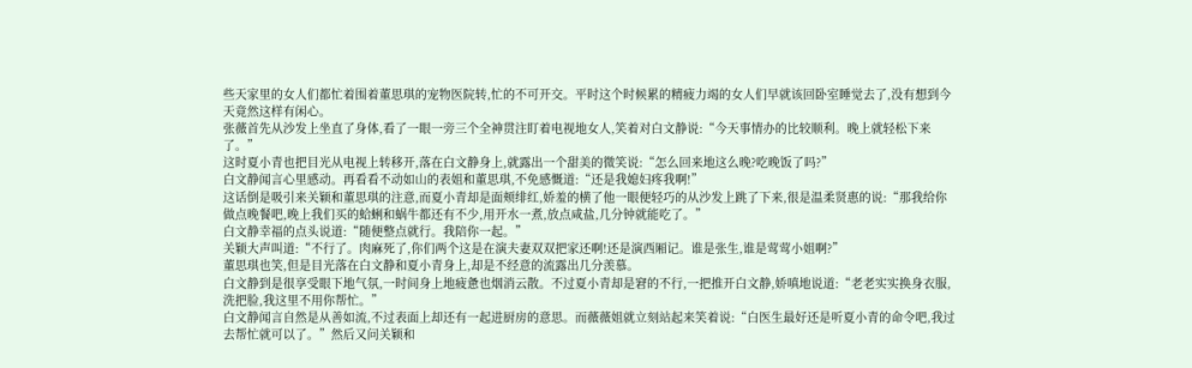些天家里的女人们都忙着围着董思琪的宠物医院转,忙的不可开交。平时这个时候累的精疲力竭的女人们早就该回卧室睡觉去了,没有想到今天竟然这样有闲心。
张薇首先从沙发上坐直了身体,看了一眼一旁三个全神贯注盯着电视地女人,笑着对白文静说:“今天事情办的比较顺利。晚上就轻松下来了。”
这时夏小青也把目光从电视上转移开,落在白文静身上,就露出一个甜美的微笑说:“怎么回来地这么晚?吃晚饭了吗?”
白文静闻言心里感动。再看看不动如山的表姐和董思琪,不免感慨道:“还是我媳妇疼我啊!”
这话倒是吸引来关颖和董思琪的注意,而夏小青却是面颊绯红,娇羞的横了他一眼便轻巧的从沙发上跳了下来,很是温柔贤惠的说:“那我给你做点晚餐吧,晚上我们买的蛤蜊和蜗牛都还有不少,用开水一煮,放点咸盐,几分钟就能吃了。”
白文静幸福的点头说道:“随便整点就行。我陪你一起。”
关颖大声叫道:“不行了。肉麻死了,你们两个这是在演夫妻双双把家还啊!还是演西厢记。谁是张生,谁是莺莺小姐啊?”
董思琪也笑,但是目光落在白文静和夏小青身上,却是不经意的流露出几分羡慕。
白文静到是很享受眼下地气氛,一时间身上地疲惫也烟消云散。不过夏小青却是窘的不行,一把推开白文静,娇嗔地说道:“老老实实换身衣服,洗把脸,我这里不用你帮忙。”
白文静闻言自然是从善如流,不过表面上却还有一起进厨房的意思。而薇薇姐就立刻站起来笑着说:“白医生最好还是听夏小青的命令吧,我过去帮忙就可以了。”然后又问关颖和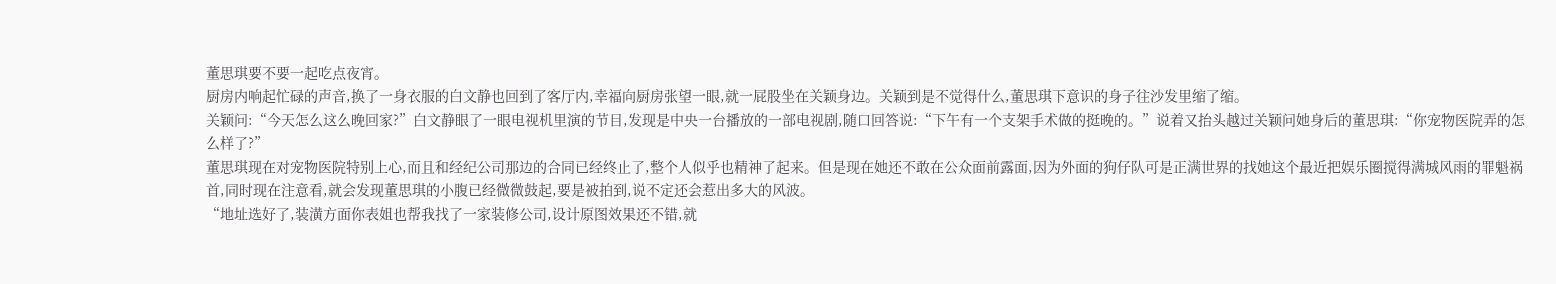董思琪要不要一起吃点夜宵。
厨房内响起忙碌的声音,换了一身衣服的白文静也回到了客厅内,幸福向厨房张望一眼,就一屁股坐在关颖身边。关颖到是不觉得什么,董思琪下意识的身子往沙发里缩了缩。
关颖问:“今天怎么这么晚回家?”白文静眼了一眼电视机里演的节目,发现是中央一台播放的一部电视剧,随口回答说:“下午有一个支架手术做的挺晚的。”说着又抬头越过关颖问她身后的董思琪:“你宠物医院弄的怎么样了?”
董思琪现在对宠物医院特别上心,而且和经纪公司那边的合同已经终止了,整个人似乎也精神了起来。但是现在她还不敢在公众面前露面,因为外面的狗仔队可是正满世界的找她这个最近把娱乐圈搅得满城风雨的罪魁祸首,同时现在注意看,就会发现董思琪的小腹已经微微鼓起,要是被拍到,说不定还会惹出多大的风波。
“地址选好了,装潢方面你表姐也帮我找了一家装修公司,设计原图效果还不错,就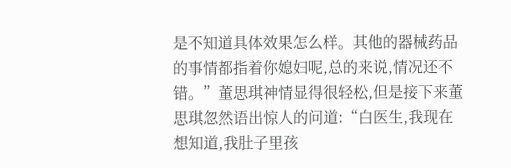是不知道具体效果怎么样。其他的器械药品的事情都指着你媳妇呢,总的来说,情况还不错。”董思琪神情显得很轻松,但是接下来董思琪忽然语出惊人的问道:“白医生,我现在想知道,我肚子里孩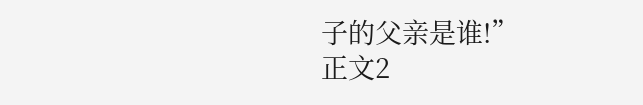子的父亲是谁!”
正文2